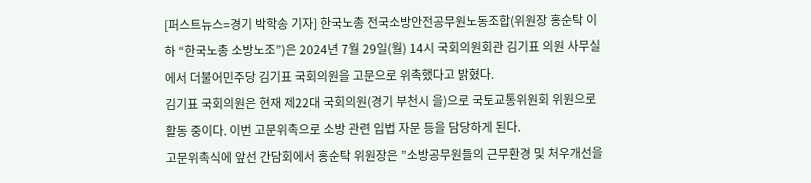[퍼스트뉴스=경기 박학송 기자] 한국노총 전국소방안전공무원노동조합(위원장 홍순탁 이하 “한국노총 소방노조”)은 2024년 7월 29일(월) 14시 국회의원회관 김기표 의원 사무실에서 더불어민주당 김기표 국회의원을 고문으로 위촉했다고 밝혔다.
김기표 국회의원은 현재 제22대 국회의원(경기 부천시 을)으로 국토교통위원회 위원으로 활동 중이다. 이번 고문위촉으로 소방 관련 입법 자문 등을 담당하게 된다.
고문위촉식에 앞선 간담회에서 홍순탁 위원장은 ”소방공무원들의 근무환경 및 처우개선을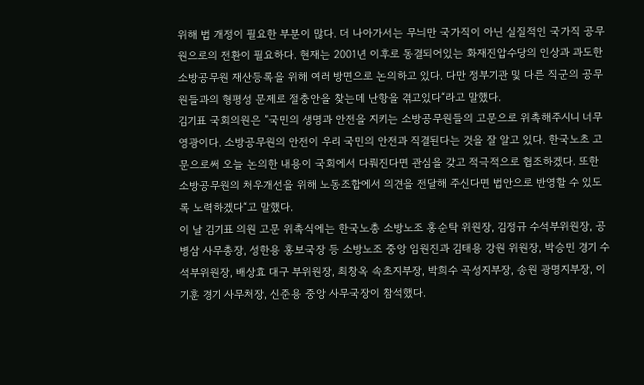위해 법 개정이 필요한 부분이 많다. 더 나아가서는 무늬만 국가직이 아닌 실질적인 국가직 공무원으로의 전환이 필요하다. 현재는 2001년 이후로 동결되어있는 화재진압수당의 인상과 과도한 소방공무원 재산등록을 위해 여러 방면으로 논의하고 있다. 다만 정부기관 및 다른 직군의 공무원들과의 형평성 문제로 절충안을 찾는데 난항을 겪고있다“라고 말했다.
김기표 국회의원은 ”국민의 생명과 안전을 지키는 소방공무원들의 고문으로 위촉해주시니 너무 영광이다. 소방공무원의 안전이 우리 국민의 안전과 직결된다는 것을 잘 알고 있다. 한국노초 고문으로써 오늘 논의한 내용이 국회에서 다뤄진다면 관심을 갖고 적극적으로 협조하겠다. 또한 소방공무원의 처우개선을 위해 노동조합에서 의견을 전달해 주신다면 법안으로 반영할 수 있도록 노력하겠다“고 말했다.
이 날 김기표 의원 고문 위촉식에는 한국노총 소방노조 홍순탁 위원장, 김정규 수석부위원장, 공병삼 사무총장, 성한용 홍보국장 등 소방노조 중앙 임원진과 김태용 강원 위원장, 박승민 경기 수석부위원장, 배상효 대구 부위원장, 최창옥 속초지부장, 박희수 곡성지부장, 송원 광명지부장, 이기훈 경기 사무처장, 신준용 중앙 사무국장이 참석했다.